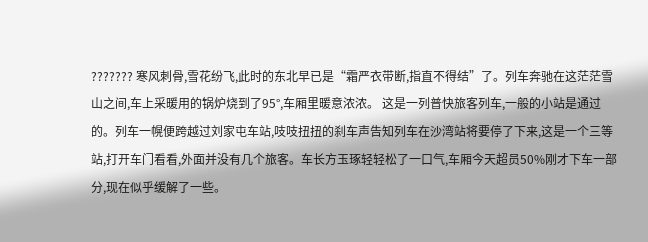??????? 寒风刺骨,雪花纷飞,此时的东北早已是“霜严衣带断,指直不得结”了。列车奔驰在这茫茫雪山之间,车上采暖用的锅炉烧到了95°,车厢里暖意浓浓。 这是一列普快旅客列车,一般的小站是通过的。列车一幌便跨越过刘家屯车站,吱吱扭扭的刹车声告知列车在沙湾站将要停了下来,这是一个三等站,打开车门看看,外面并没有几个旅客。车长方玉琢轻轻松了一口气,车厢今天超员50%刚才下车一部分,现在似乎缓解了一些。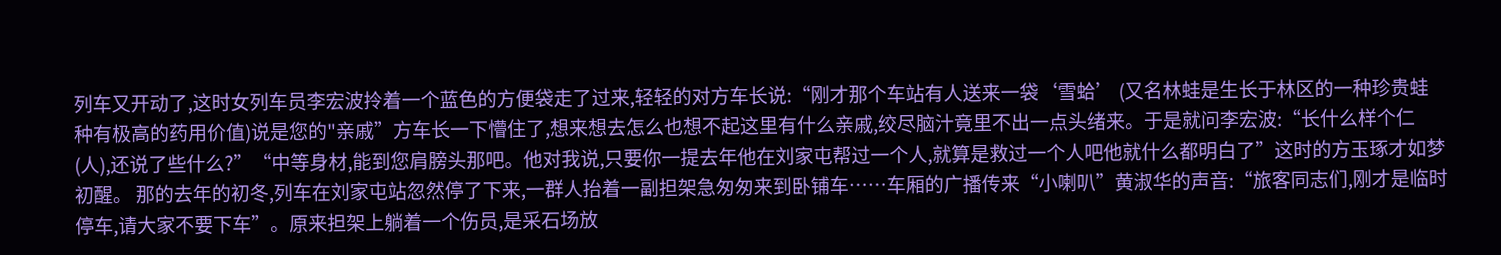列车又开动了,这时女列车员李宏波拎着一个蓝色的方便袋走了过来,轻轻的对方车长说:“刚才那个车站有人送来一袋‘雪蛤’ (又名林蛙是生长于林区的一种珍贵蛙种有极高的药用价值)说是您的"亲戚”方车长一下懵住了,想来想去怎么也想不起这里有什么亲戚,绞尽脑汁竟里不出一点头绪来。于是就问李宏波:“长什么样个仁(人),还说了些什么?”“中等身材,能到您肩膀头那吧。他对我说,只要你一提去年他在刘家屯帮过一个人,就算是救过一个人吧他就什么都明白了”这时的方玉琢才如梦初醒。 那的去年的初冬,列车在刘家屯站忽然停了下来,一群人抬着一副担架急匆匆来到卧铺车……车厢的广播传来“小喇叭”黄淑华的声音:“旅客同志们,刚才是临时停车,请大家不要下车”。原来担架上躺着一个伤员,是采石场放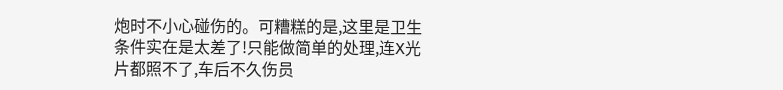炮时不小心碰伤的。可糟糕的是,这里是卫生条件实在是太差了!只能做简单的处理,连X光片都照不了,车后不久伤员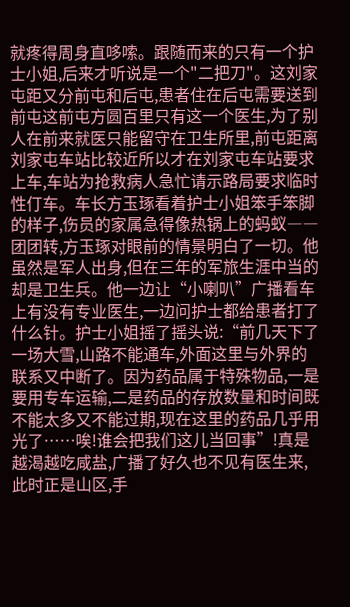就疼得周身直哆嗦。跟随而来的只有一个护士小姐,后来才听说是一个"二把刀"。这刘家屯距又分前屯和后屯,患者住在后屯需要送到前屯这前屯方圆百里只有这一个医生,为了别人在前来就医只能留守在卫生所里,前屯距离刘家屯车站比较近所以才在刘家屯车站要求上车,车站为抢救病人急忙请示路局要求临时性仃车。车长方玉琢看着护士小姐笨手笨脚的样子,伤员的家属急得像热锅上的蚂蚁――团团转,方玉琢对眼前的情景明白了一切。他虽然是军人出身,但在三年的军旅生涯中当的却是卫生兵。他一边让“小喇叭”广播看车上有没有专业医生,一边问护士都给患者打了什么针。护士小姐摇了摇头说:“前几天下了一场大雪,山路不能通车,外面这里与外界的联系又中断了。因为药品属于特殊物品,一是要用专车运输,二是药品的存放数量和时间既不能太多又不能过期,现在这里的药品几乎用光了……唉!谁会把我们这儿当回事”!真是越渴越吃咸盐,广播了好久也不见有医生来,此时正是山区,手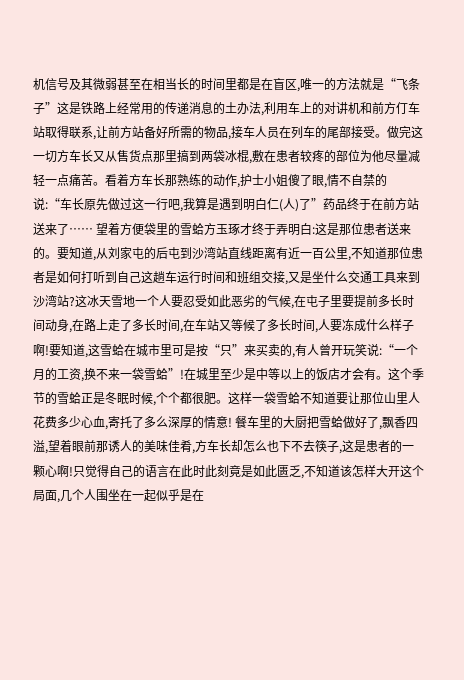机信号及其微弱甚至在相当长的时间里都是在盲区,唯一的方法就是“飞条子”这是铁路上经常用的传递消息的土办法,利用车上的对讲机和前方仃车站取得联系,让前方站备好所需的物品,接车人员在列车的尾部接受。做完这一切方车长又从售货点那里搞到两袋冰棍,敷在患者较疼的部位为他尽量减轻一点痛苦。看着方车长那熟练的动作,护士小姐傻了眼,情不自禁的说:“车长原先做过这一行吧,我算是遇到明白仁(人)了”药品终于在前方站送来了…… 望着方便袋里的雪蛤方玉琢才终于弄明白:这是那位患者送来的。要知道,从刘家屯的后屯到沙湾站直线距离有近一百公里,不知道那位患者是如何打听到自己这趟车运行时间和班组交接,又是坐什么交通工具来到沙湾站?这冰天雪地一个人要忍受如此恶劣的气候,在屯子里要提前多长时间动身,在路上走了多长时间,在车站又等候了多长时间,人要冻成什么样子啊!要知道,这雪蛤在城市里可是按“只”来买卖的,有人曾开玩笑说:“一个月的工资,换不来一袋雪蛤”!在城里至少是中等以上的饭店才会有。这个季节的雪蛤正是冬眠时候,个个都很肥。这样一袋雪蛤不知道要让那位山里人花费多少心血,寄托了多么深厚的情意! 餐车里的大厨把雪蛤做好了,飘香四溢,望着眼前那诱人的美味佳肴,方车长却怎么也下不去筷子,这是患者的一颗心啊!只觉得自己的语言在此时此刻竟是如此匮乏,不知道该怎样大开这个局面,几个人围坐在一起似乎是在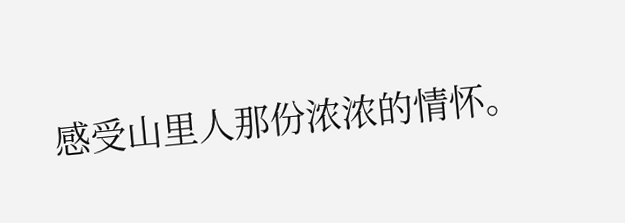感受山里人那份浓浓的情怀。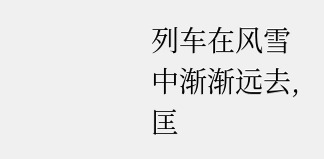列车在风雪中渐渐远去,匡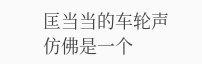匡当当的车轮声仿佛是一个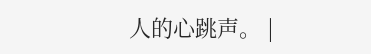人的心跳声。 |